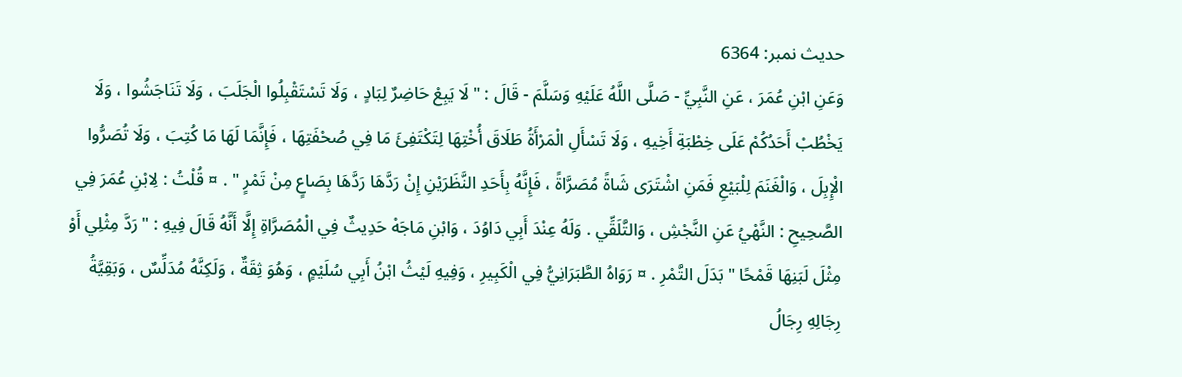حدیث نمبر: 6364
وَعَنِ ابْنِ عُمَرَ ، عَنِ النَّبِيِّ - صَلَّى اللَّهُ عَلَيْهِ وَسَلَّمَ - قَالَ : " لَا يَبِعْ حَاضِرٌ لِبَادٍ ، وَلَا تَسْتَقْبِلُوا الْجَلَبَ ، وَلَا تَنَاجَشُوا ، وَلَا يَخْطُبْ أَحَدُكُمْ عَلَى خِطْبَةِ أَخِيهِ ، وَلَا تَسْأَلِ الْمَرْأَةُ طَلَاقَ أُخْتِهَا لِتَكْتَفِئَ مَا فِي صُحْفَتِهَا ، فَإِنَّمَا لَهَا مَا كُتِبَ ، وَلَا تُصَرُّوا الْإِبِلَ ، وَالْغَنَمَ لِلْبَيْعِ فَمَنِ اشْتَرَى شَاةً مُصَرَّاةً ، فَإِنَّهُ بِأَحَدِ النَّظَرَيْنِ إِنْ رَدَّهَا رَدَّهَا بِصَاعٍ مِنْ تَمْرٍ " . ¤ قُلْتُ : لِابْنِ عُمَرَ فِي الصَّحِيحِ : النَّهْيُ عَنِ النَّجْشِ ، وَالتَّلَقِّي . وَلَهُ عِنْدَ أَبِي دَاوُدَ ، وَابْنِ مَاجَهْ حَدِيثٌ فِي الْمُصَرَّاةِ إِلَّا أَنَّهُ قَالَ فِيهِ : " رَدَّ مِثْلِي أَوْ مِثْلَ لَبَنِهَا قَمْحًا " بَدَلَ التَّمْرِ . ¤ رَوَاهُ الطَّبَرَانِيُّ فِي الْكَبِيرِ ، وَفِيهِ لَيْثُ ابْنُ أَبِي سُلَيْمٍ ، وَهُوَ ثِقَةٌ ، وَلَكِنَّهُ مُدَلِّسٌ ، وَبَقِيَّةُ رِجَالِهِ رِجَالُ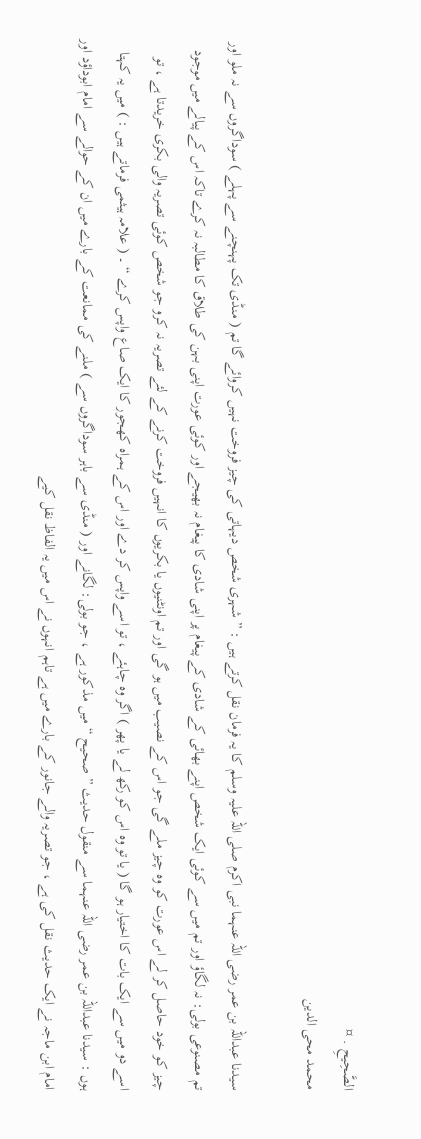الصَّحِيحِ . ¤
محمد محی الدین

سیدنا عبداللہ بن عمر رضی اللہ عنہما نبی اکرم صلی اللہ علیہ وسلم کا یہ فرمان نقل کرتے ہیں : ” شہری شخص دیہاتی کی چیز فروخت نہیں کروائے گا تم ( منڈی تک پہنچنے سے پہلے ) سوداگروں سے نہ ملو اور تم مصنوعی بولی: نہ لگاؤ اور تم میں سے کوئی ایک شخص اپنے بھائی کے شادی کے پیغام پر اپنی شادی کا پیغام نہ بھیجے اور کوئی عورت اپنی بہن کی طلاق کا مطالبہ نہ کرے تاکہ اس کے پیالے میں موجود چیز کو خود حاصل کر لے اس عورت کو وہ چیز ملے گی جو اس کے نصیب میں ہو گی اور تم اونٹنیوں یا بکریوں کا انہیں فروخت کرنے کے لئے تصریہ نہ کرو جو شخص کوئی تصریہ والی بکری خریدتا ہے ، تو اسے دو میں سے ایک بات کا اختیار ہو گا ( یا تو وہ اس کو رکھ لے یا پھر ) اگر وہ چاہئے ، تو اسے واپس کر دے اور اس کے ہمراہ کھجور کا ایک صاع واپس کرے “ ۔ ( علامہ ہیثمی فرماتے ہیں : ) میں یہ کہتا ہوں : سیدنا عبداللہ بن عمر رضی اللہ عنہما سے منقول حدیث ” صحیح “ میں مذکور ہے ، جو بولی: لگانے اور ( منڈی سے باہر سوداگروں سے ) ملنے کی ممانعت کے بارے میں ان کے حوالے سے امام ابوداؤد اور امام ابن ماجہ نے ایک حدیث نقل کی ہے ، جو تصریہ والے جانور کے بارے میں ہے تاہم انہوں نے اس میں یہ الفاظ نقل کیے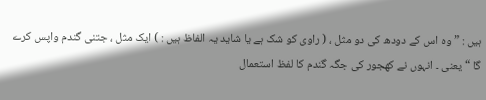ہیں : ” وہ اس کے دودھ کی دو مثل ، ( راوی کو شک ہے یا شاید یہ الفاظ ہیں : ) ایک مثل ، جتنی گندم واپس کرے گا “ یعنی ۔ انہوں نے کھجور کی جگہ گندم کا لفظ استعمال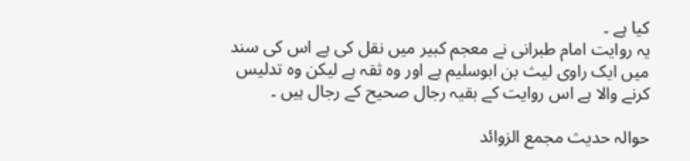کیا ہے ۔
یہ روایت امام طبرانی نے معجم کبیر میں نقل کی ہے اس کی سند میں ایک راوی لیث بن ابوسلیم ہے اور وہ ثقہ ہے لیکن وہ تدلیس کرنے والا ہے اس روایت کے بقیہ رجال صحیح کے رجال ہیں ۔

حوالہ حدیث مجمع الزوائد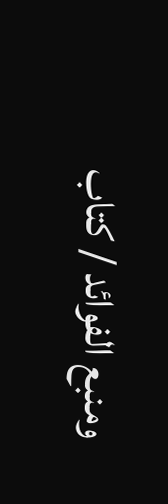ومنبع الفوائد / كتاب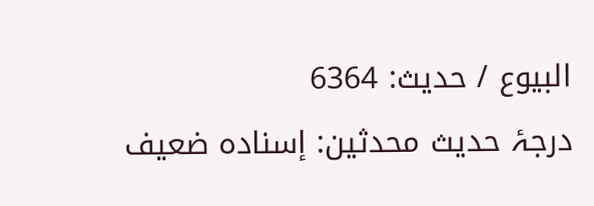البيوع / حدیث: 6364
درجۂ حدیث محدثین: إسناده ضعیف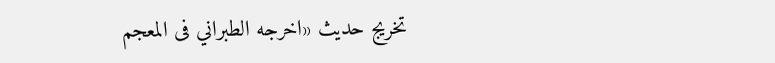تخریج حدیث «اخرجه الطبراني فى المعجم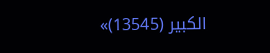الكبير (13545)»